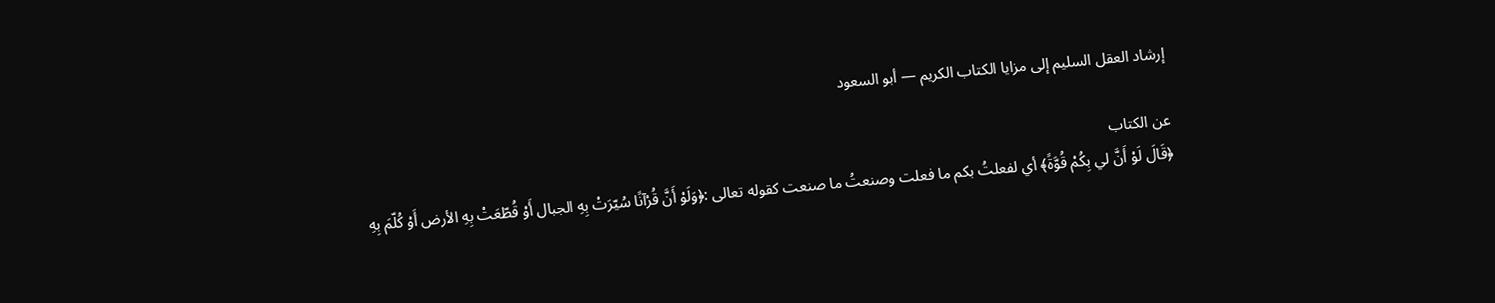إرشاد العقل السليم إلى مزايا الكتاب الكريم — أبو السعود

عن الكتاب
﴿قَالَ لَوْ أَنَّ لي بِكُمْ قُوَّةً﴾ أي لفعلتُ بكم ما فعلت وصنعتُ ما صنعت كقوله تعالى :﴿وَلَوْ أَنَّ قُرْآنًا سُيّرَتْ بِهِ الجبال أَوْ قُطّعَتْ بِهِ الأرض أَوْ كُلّمَ بِهِ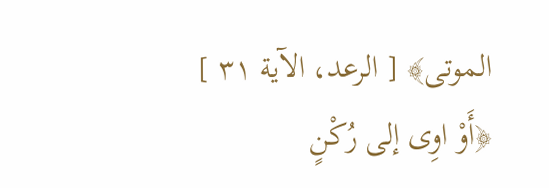الموتى﴾ [ الرعد، الآية ٣١ ] ﴿أَوْ اوِى إلى رُكْنٍ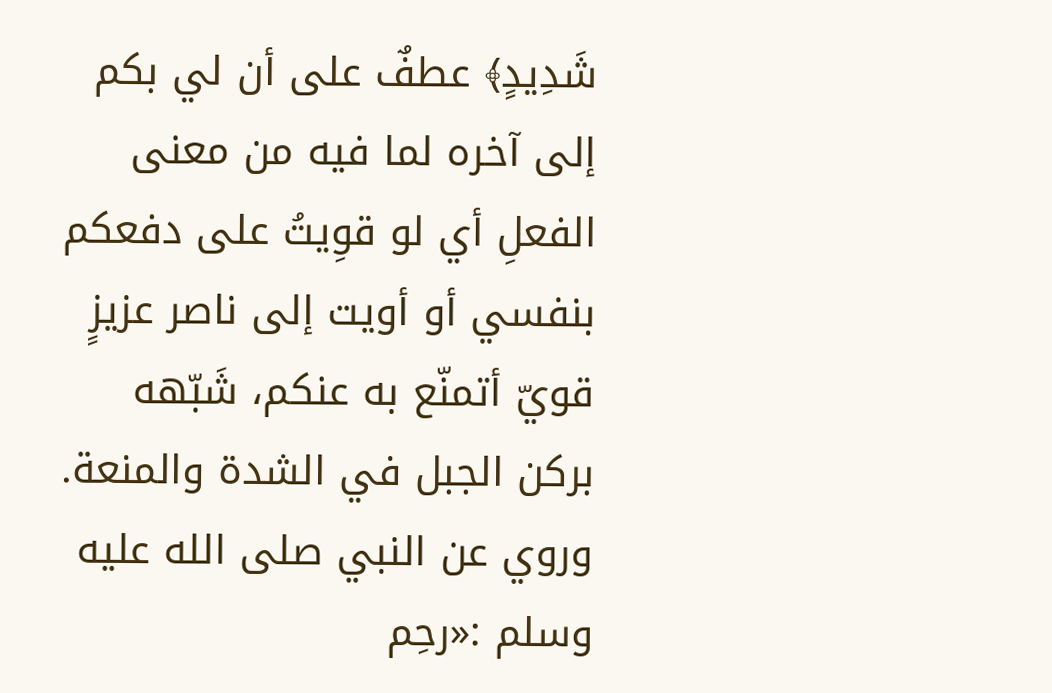شَدِيدٍ﴾ عطفٌ على أن لي بكم إلى آخره لما فيه من معنى الفعلِ أي لو قوِيتُ على دفعكم بنفسي أو أويت إلى ناصر عزيزٍ قويّ أتمنّع به عنكم، شَبّهه بركن الجبل في الشدة والمنعة. وروي عن النبي صلى الله عليه وسلم :«رحِم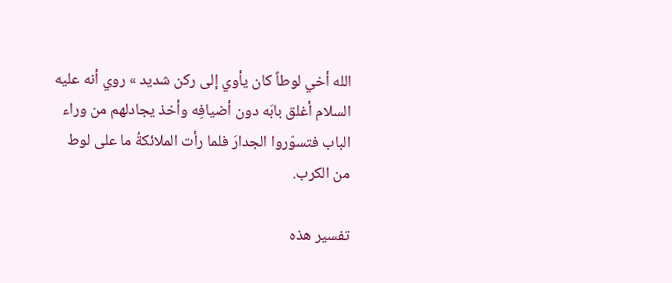الله أخي لوطاً كان يأوي إلى ركن شديد » روي أنه عليه السلام أغلق بابَه دون أضيافِه وأخذ يجادلهم من وراء الباب فتسوّروا الجدارَ فلما رأت الملائكةُ ما على لوط من الكرب.

تفسير هذه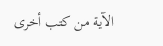الآية من كتب أخرى